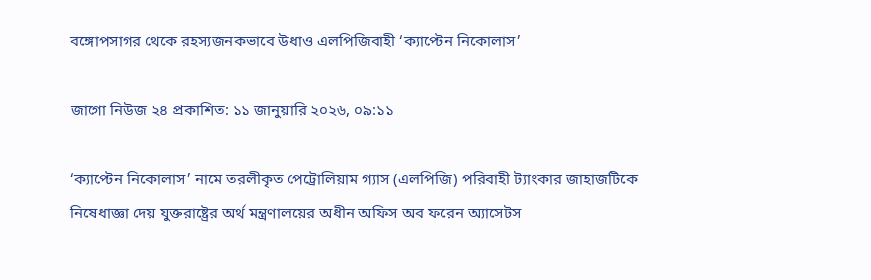বঙ্গোপসাগর থেকে রহস্যজনকভাবে উধাও এলপিজিবাহী ‘ক্যাপ্টেন নিকোলাস’

জাগো নিউজ ২৪ প্রকাশিত: ১১ জানুয়ারি ২০২৬, ০৯:১১

‘ক্যাপ্টেন নিকোলাস’ নামে তরলীকৃত পেট্রোলিয়াম গ্যাস (এলপিজি) পরিবাহী ট্যাংকার জাহাজটিকে নিষেধাজ্ঞা দেয় যুক্তরাষ্ট্রের অর্থ মন্ত্রণালয়ের অধীন অফিস অব ফরেন অ্যাসেটস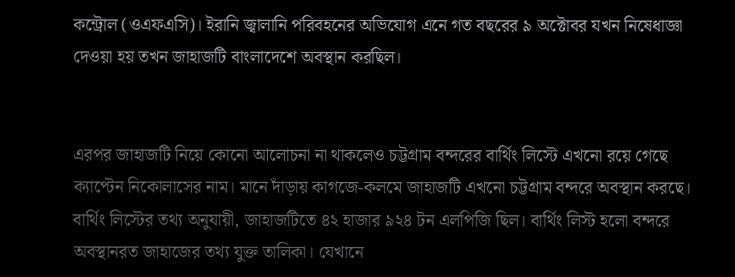কন্ট্রোল (ওএফএসি)। ইরানি জ্বালানি পরিবহনের অভিযোগ এনে গত বছরের ৯ অক্টোবর যখন নিষেধাজ্ঞা দেওয়া হয় তখন জাহাজটি বাংলাদেশে অবস্থান করছিল।


এরপর জাহাজটি নিয়ে কোনো আলোচনা না থাকলেও চট্টগ্রাম বন্দরের বার্থিং লিস্টে এখনো রয়ে গেছে ক্যাপ্টেন নিকোলাসের নাম। মানে দাঁড়ায় কাগজে-কলমে জাহাজটি এখনো চট্টগ্রাম বন্দরে অবস্থান করছে। বার্থিং লিস্টের তথ্য অনুযায়ী, জাহাজটিতে ৪২ হাজার ৯২৪ টন এলপিজি ছিল। বার্থিং লিস্ট হলো বন্দরে অবস্থানরত জাহাজের তথ্য যুক্ত তালিকা। যেখানে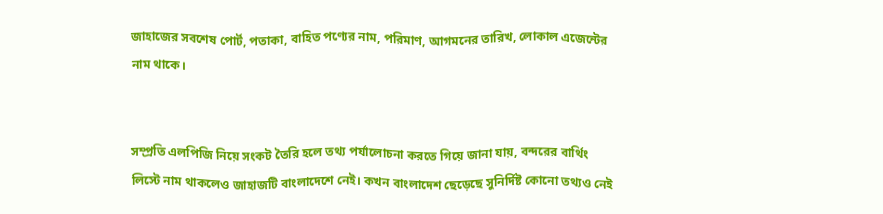জাহাজের সবশেষ পোর্ট, পতাকা, বাহিত পণ্যের নাম, পরিমাণ, আগমনের তারিখ, লোকাল এজেন্টের নাম থাকে।


সম্প্রতি এলপিজি নিয়ে সংকট তৈরি হলে তথ্য পর্যালোচনা করতে গিয়ে জানা যায়, বন্দরের বার্থিং লিস্টে নাম থাকলেও জাহাজটি বাংলাদেশে নেই। কখন বাংলাদেশ ছেড়েছে সুনির্দিষ্ট কোনো তথ্যও নেই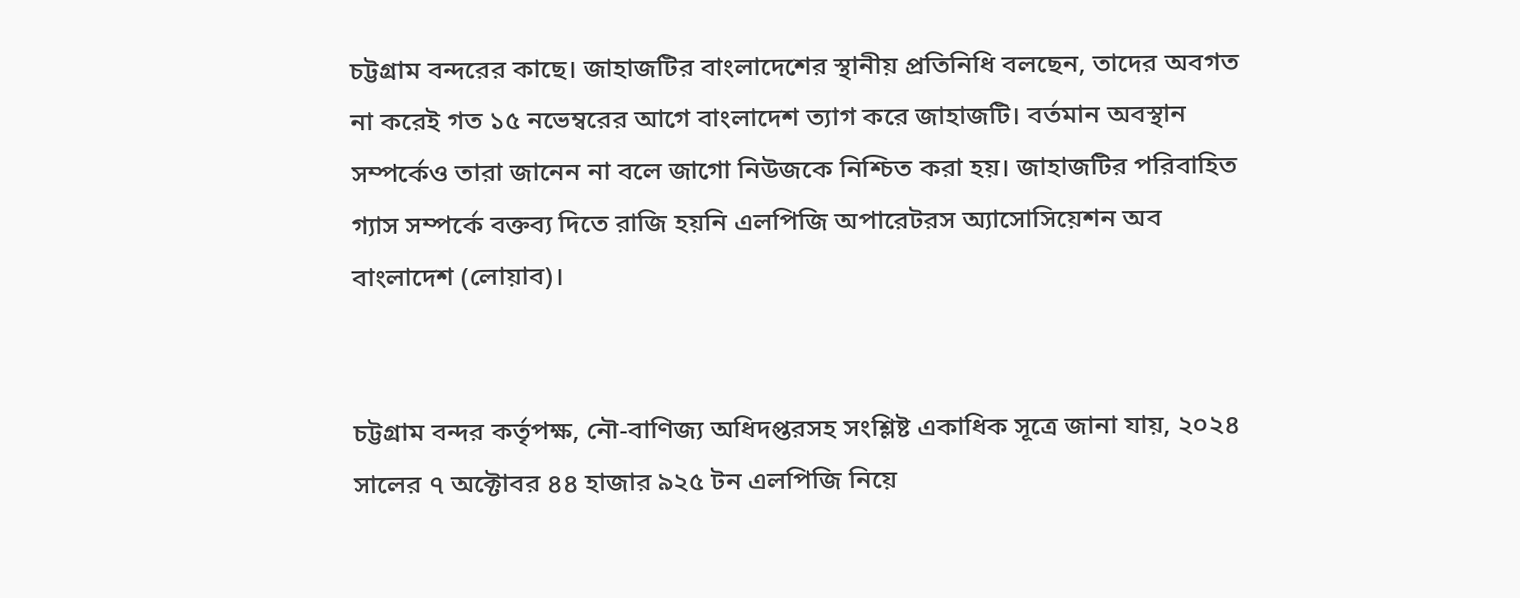চট্টগ্রাম বন্দরের কাছে। জাহাজটির বাংলাদেশের স্থানীয় প্রতিনিধি বলছেন, তাদের অবগত না করেই গত ১৫ নভেম্বরের আগে বাংলাদেশ ত্যাগ করে জাহাজটি। বর্তমান অবস্থান সম্পর্কেও তারা জানেন না বলে জাগো নিউজকে নিশ্চিত করা হয়। জাহাজটির পরিবাহিত গ্যাস সম্পর্কে বক্তব্য দিতে রাজি হয়নি এলপিজি অপারেটরস অ্যাসোসিয়েশন অব বাংলাদেশ (লোয়াব)।


চট্টগ্রাম বন্দর কর্তৃপক্ষ, নৌ-বাণিজ্য অধিদপ্তরসহ সংশ্লিষ্ট একাধিক সূত্রে জানা যায়, ২০২৪ সালের ৭ অক্টোবর ৪৪ হাজার ৯২৫ টন এলপিজি নিয়ে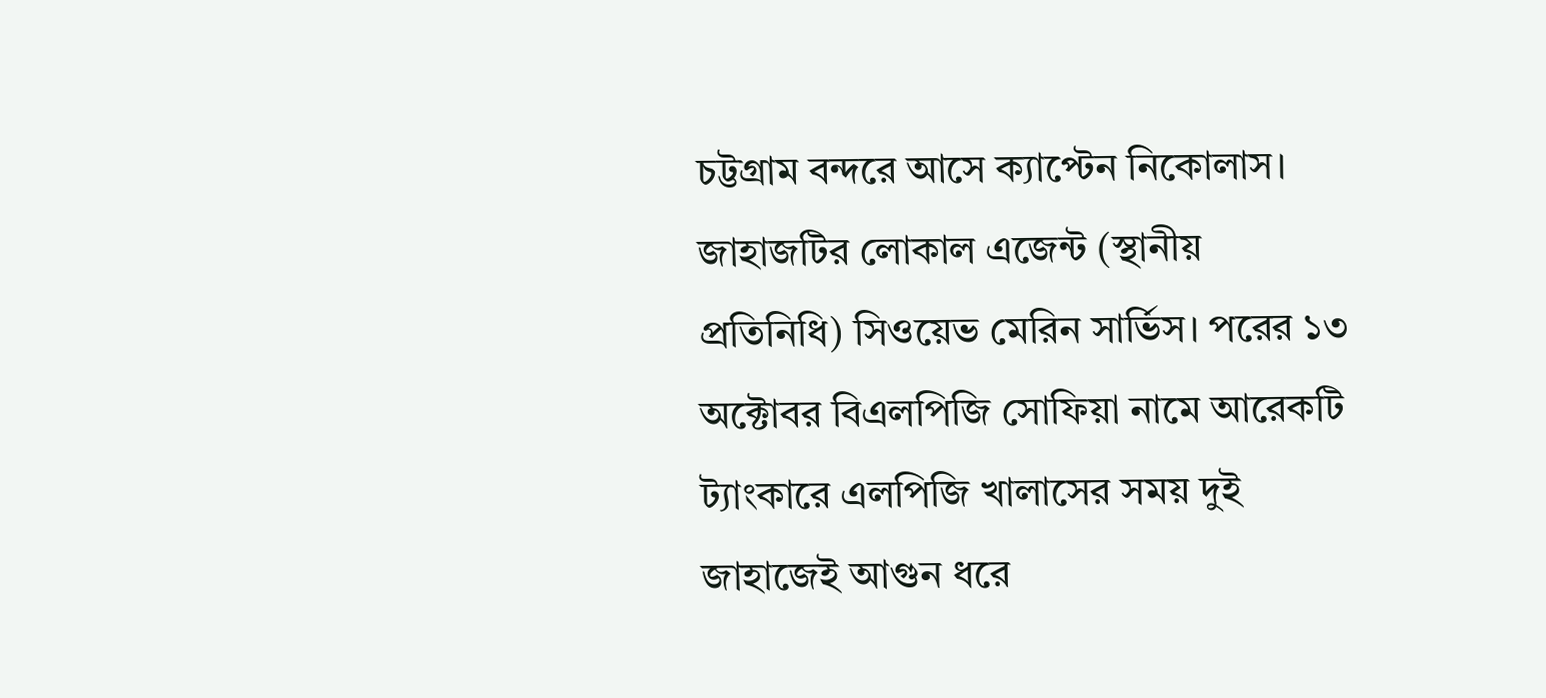চট্টগ্রাম বন্দরে আসে ক্যাপ্টেন নিকোলাস। জাহাজটির লোকাল এজেন্ট (স্থানীয় প্রতিনিধি) সিওয়েভ মেরিন সার্ভিস। পরের ১৩ অক্টোবর বিএলপিজি সোফিয়া নামে আরেকটি ট্যাংকারে এলপিজি খালাসের সময় দুই জাহাজেই আগুন ধরে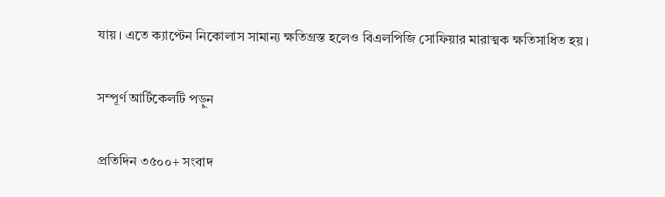যায়। এতে ক্যাপ্টেন নিকোলাস সামান্য ক্ষতিগ্রস্ত হলেও বিএলপিজি সোফিয়ার মারাত্মক ক্ষতিসাধিত হয়।

সম্পূর্ণ আর্টিকেলটি পড়ুন

প্রতিদিন ৩৫০০+ সংবাদ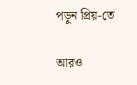পড়ুন প্রিয়-তে

আরও